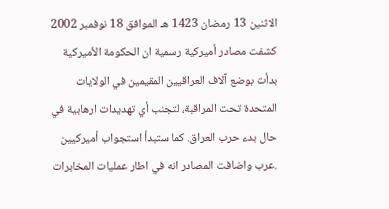الاثنين 13 رمضان 1423 هـ الموافق 18 نوفمبر 2002 كشفت مصادر أميركية رسمية ان الحكومة الأميركية بدأت بوضع آلاف العراقيين المقيمين في الولايات المتحدة تحت المراقبة، لتجنب أي تهديدات ارهابية في حال بدء حرب العراق. كما ستبدأ استجواب أميركيين .عرب واضافت المصادر انه في اطار عمليات المخابرات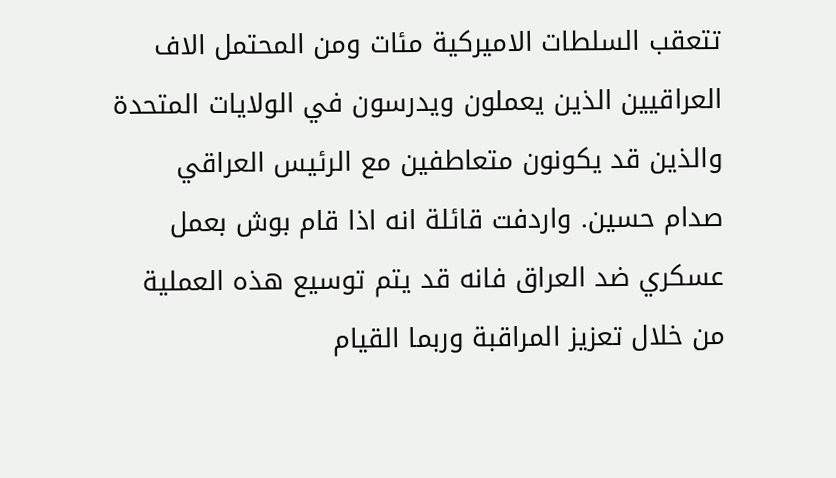تتعقب السلطات الاميركية مئات ومن المحتمل الاف العراقيين الذين يعملون ويدرسون في الولايات المتحدة والذين قد يكونون متعاطفين مع الرئيس العراقي صدام حسين. واردفت قائلة انه اذا قام بوش بعمل عسكري ضد العراق فانه قد يتم توسيع هذه العملية من خلال تعزيز المراقبة وربما القيام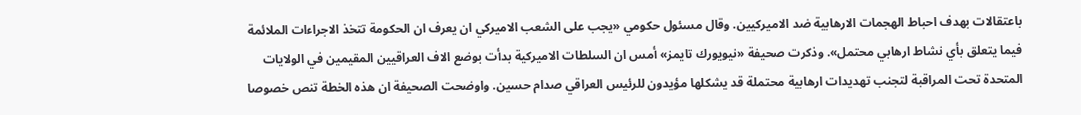باعتقالات بهدف احباط الهجمات الارهابية ضد الاميركيين. وقال مسئول حكومي «يجب على الشعب الاميركي ان يعرف ان الحكومة تتخذ الاجراءات الملائمة فيما يتعلق بأي نشاط ارهابي محتمل». وذكرت صحيفة «نيويورك تايمز» أمس ان السلطات الاميركية بدأت بوضع الاف العراقيين المقيمين في الولايات المتحدة تحت المراقبة لتجنب تهديدات ارهابية محتملة قد يشكلها مؤيدون للرئيس العراقي صدام حسين. واوضحت الصحيفة ان هذه الخطة تنص خصوصا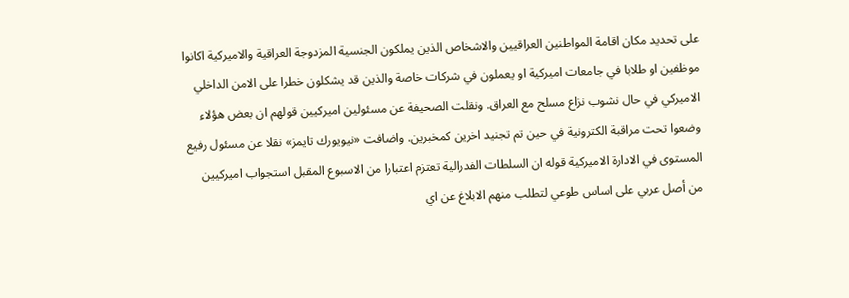على تحديد مكان اقامة المواطنين العراقيين والاشخاص الذين يملكون الجنسية المزدوجة العراقية والاميركية اكانوا موظفين او طلابا في جامعات اميركية او يعملون في شركات خاصة والذين قد يشكلون خطرا على الامن الداخلي الاميركي في حال نشوب نزاع مسلح مع العراق. ونقلت الصحيفة عن مسئولين اميركيين قولهم ان بعض هؤلاء وضعوا تحت مراقبة الكترونية في حين تم تجنيد اخرين كمخبرين. واضافت «نيويورك تايمز» نقلا عن مسئول رفيع المستوى في الادارة الاميركية قوله ان السلطات الفدرالية تعتزم اعتبارا من الاسبوع المقبل استجواب اميركيين من أصل عربي على اساس طوعي لتطلب منهم الابلاغ عن اي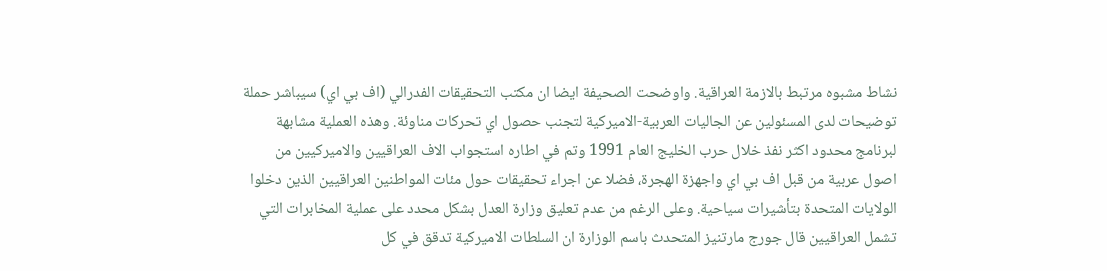نشاط مشبوه مرتبط بالازمة العراقية. واوضحت الصحيفة ايضا ان مكتب التحقيقات الفدرالي (اف بي اي) سيباشر حملة توضيحات لدى المسئولين عن الجاليات العربية-الاميركية لتجنب حصول اي تحركات مناوئة. وهذه العملية مشابهة لبرنامج محدود اكثر نفذ خلال حرب الخليج العام 1991 وتم في اطاره استجواب الاف العراقيين والاميركيين من اصول عربية من قبل اف بي اي واجهزة الهجرة، فضلا عن اجراء تحقيقات حول مئات المواطنين العراقيين الذين دخلوا الولايات المتحدة بتأشيرات سياحية. وعلى الرغم من عدم تعليق وزارة العدل بشكل محدد على عملية المخابرات التي تشمل العراقيين قال جورج مارتنيز المتحدث باسم الوزارة ان السلطات الاميركية تدقق في كل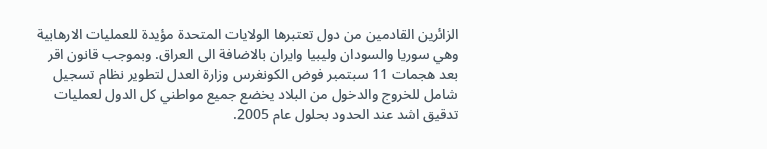الزائرين القادمين من دول تعتبرها الولايات المتحدة مؤيدة للعمليات الارهابية وهي سوريا والسودان وليبيا وايران بالاضافة الى العراق. وبموجب قانون اقر بعد هجمات 11 سبتمبر فوض الكونغرس وزارة العدل لتطوير نظام تسجيل شامل للخروج والدخول من البلاد يخضع جميع مواطني كل الدول لعمليات تدقيق اشد عند الحدود بحلول عام 2005.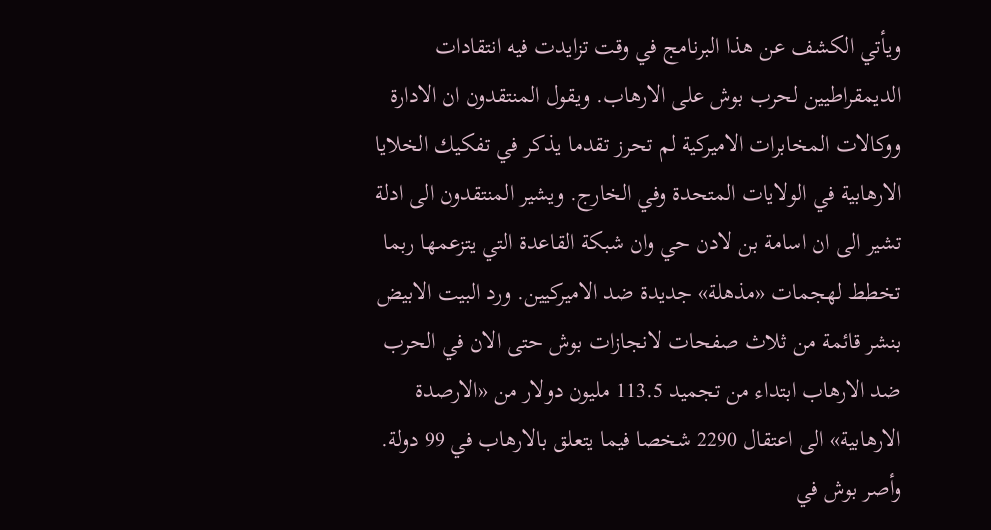ويأتي الكشف عن هذا البرنامج في وقت تزايدت فيه انتقادات الديمقراطيين لحرب بوش على الارهاب. ويقول المنتقدون ان الادارة ووكالات المخابرات الاميركية لم تحرز تقدما يذكر في تفكيك الخلايا الارهابية في الولايات المتحدة وفي الخارج. ويشير المنتقدون الى ادلة تشير الى ان اسامة بن لادن حي وان شبكة القاعدة التي يتزعمها ربما تخطط لهجمات «مذهلة» جديدة ضد الاميركيين. ورد البيت الابيض بنشر قائمة من ثلاث صفحات لانجازات بوش حتى الان في الحرب ضد الارهاب ابتداء من تجميد 113.5 مليون دولار من «الارصدة الارهابية» الى اعتقال 2290 شخصا فيما يتعلق بالارهاب في 99 دولة. وأصر بوش في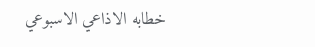خطابه الاذاعي الاسبوعي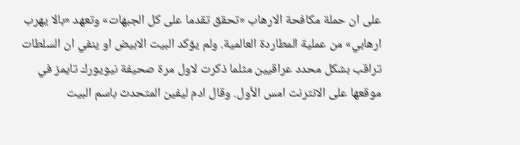على ان حملة مكافحة الارهاب «تحقق تقدما على كل الجبهات» وتعهد «بالا يهرب ارهابي» من عملية المطاردة العالمية. ولم يؤكد البيت الابيض او ينفي ان السلطات تراقب بشكل محدد عراقيين مثلما ذكرت لاول مرة صحيفة نيويورك تايمز في موقعها على الانترنت امس الأول. وقال ادم ليفين المتحدث باسم البيت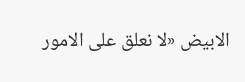الابيض «لا نعلق على الامور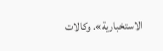الاستخبارية». وكالات